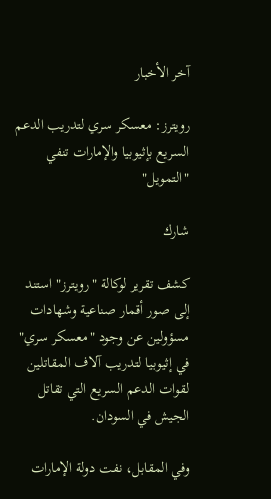آخر الأخبار

رويترز: معسكر سري لتدريب الدعم السريع بإثيوبيا والإمارات تنفي "التمويل"

شارك

كشف تقرير لوكالة "رويترز" استند إلى صور أقمار صناعية وشهادات مسؤولين عن وجود "معسكر سري" في إثيوبيا لتدريب آلاف المقاتلين لقوات الدعم السريع التي تقاتل الجيش في السودان.

وفي المقابل، نفت دولة الإمارات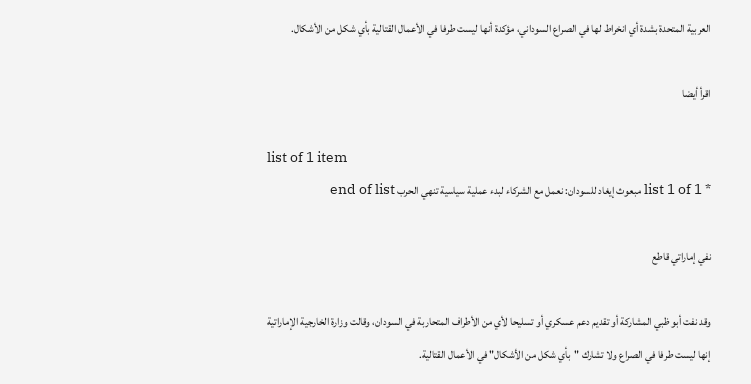العربية المتحدة بشدة أي انخراط لها في الصراع السوداني، مؤكدة أنها ليست طرفا في الأعمال القتالية بأي شكل من الأشكال.

اقرأ أيضا

list of 1 item
* list 1 of 1 مبعوث إيغاد للسودان: نعمل مع الشركاء لبدء عملية سياسية تنهي الحرب end of list

نفي إماراتي قاطع

وقد نفت أبو ظبي المشاركة أو تقديم دعم عسكري أو تسليحا لأي من الأطراف المتحاربة في السودان، وقالت وزارة الخارجية الإماراتية إنها ليست طرفا في الصراع ولا تشارك "بأي شكل من الأشكال" في الأعمال القتالية.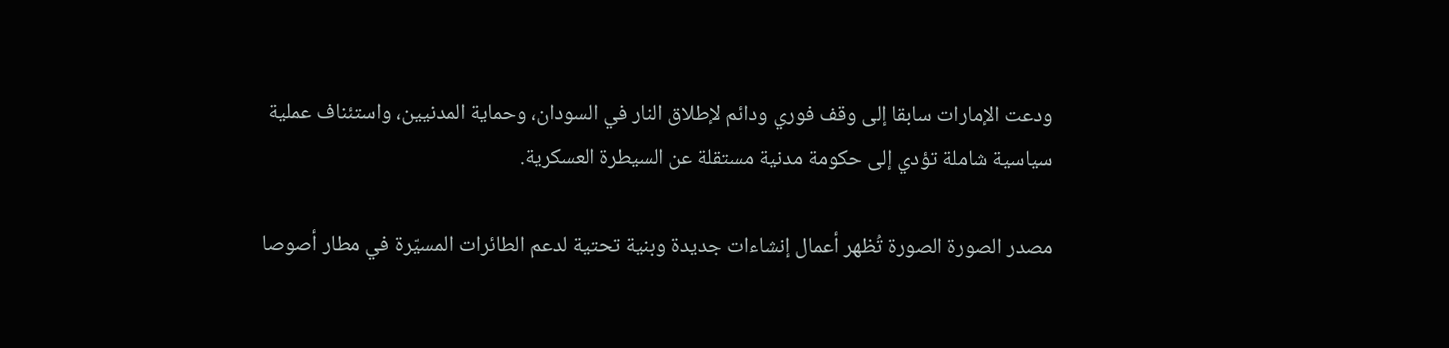ودعت الإمارات سابقا إلى وقف فوري ودائم لإطلاق النار في السودان، وحماية المدنيين، واستئناف عملية سياسية شاملة تؤدي إلى حكومة مدنية مستقلة عن السيطرة العسكرية.

مصدر الصورة الصورة تُظهر أعمال إنشاءات جديدة وبنية تحتية لدعم الطائرات المسيّرة في مطار أصوصا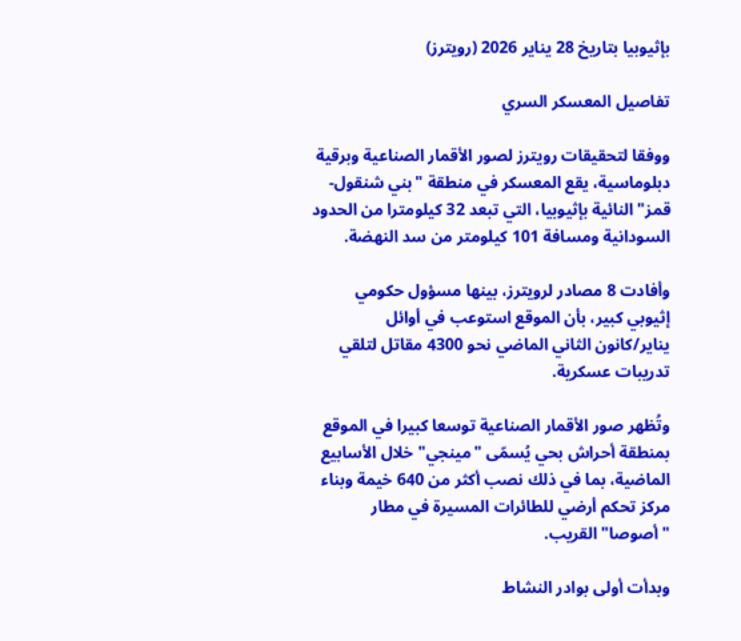بإثيوبيا بتاريخ 28 يناير 2026 (رويترز)

تفاصيل المعسكر السري

ووفقا لتحقيقات رويترز لصور الأقمار الصناعية وبرقية دبلوماسية، يقع المعسكر في منطقة "بني شنقول-قمز" النائية بإثيوبيا، التي تبعد 32 كيلومترا من الحدود السودانية ومسافة 101 كيلومتر من سد النهضة.

وأفادت 8 مصادر لرويترز، بينها مسؤول حكومي إثيوبي كبير، بأن الموقع استوعب في أوائل يناير/كانون الثاني الماضي نحو 4300 مقاتل لتلقي تدريبات عسكرية.

وتُظهر صور الأقمار الصناعية توسعا كبيرا في الموقع بمنطقة أحراش بحي يُسمّى "مينجي" خلال الأسابيع الماضية، بما في ذلك نصب أكثر من 640 خيمة وبناء مركز تحكم أرضي للطائرات المسيرة في مطار "أصوصا" القريب.

وبدأت أولى بوادر النشاط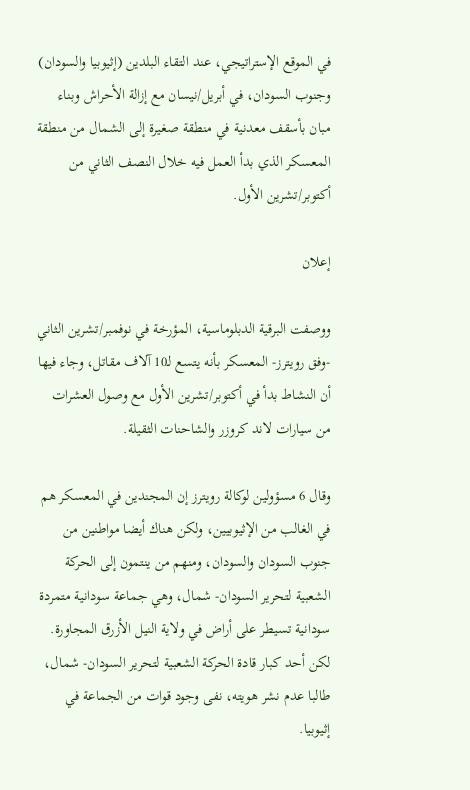في الموقع الإستراتيجي، عند التقاء البلدين (إثيوبيا والسودان) وجنوب السودان، في أبريل/نيسان مع إزالة الأحراش وبناء مبان بأسقف معدنية في منطقة صغيرة إلى الشمال من منطقة المعسكر الذي بدأ العمل فيه خلال النصف الثاني من أكتوبر/تشرين الأول.

إعلان

ووصفت البرقية الدبلوماسية، المؤرخة في نوفمبر/تشرين الثاني -وفق رويترز- المعسكر بأنه يتسع لـ10 آلاف مقاتل، وجاء فيها أن النشاط بدأ في أكتوبر/تشرين الأول مع وصول العشرات من سيارات لاند كروزر والشاحنات الثقيلة.

وقال 6 مسؤولين لوكالة رويترز إن المجندين في المعسكر هم في الغالب من الإثيوبيين، ولكن هناك أيضا مواطنين من جنوب السودان والسودان، ومنهم من ينتمون إلى الحركة الشعبية لتحرير السودان- شمال، وهي جماعة سودانية متمردة سودانية تسيطر على أراض في ولاية النيل الأزرق المجاورة. لكن أحد كبار قادة الحركة الشعبية لتحرير السودان- شمال، طالبا عدم نشر هويته، نفى وجود قوات من الجماعة في إثيوبيا.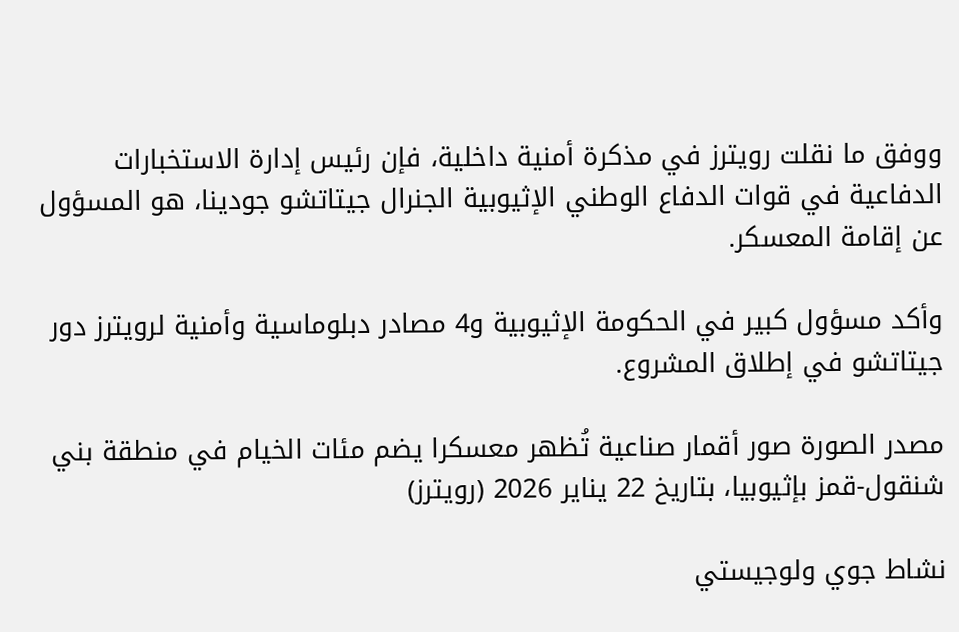ووفق ما نقلت رويترز في مذكرة أمنية داخلية، فإن رئيس إدارة الاستخبارات الدفاعية في قوات الدفاع الوطني الإثيوبية الجنرال جيتاتشو جودينا، هو المسؤول عن إقامة المعسكر.

وأكد مسؤول كبير في الحكومة الإثيوبية و4 مصادر دبلوماسية وأمنية لرويترز دور جيتاتشو في إطلاق المشروع.

مصدر الصورة صور أقمار صناعية تُظهر معسكرا يضم مئات الخيام في منطقة بني شنقول‑قمز بإثيوبيا، بتاريخ 22 يناير 2026 (رويترز)

نشاط جوي ولوجيستي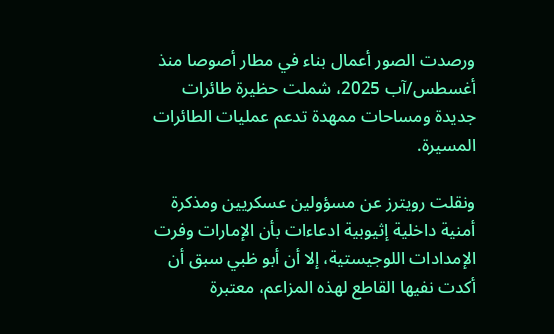ورصدت الصور أعمال بناء في مطار أصوصا منذ أغسطس/آب 2025، شملت حظيرة طائرات جديدة ومساحات ممهدة تدعم عمليات الطائرات المسيرة.

ونقلت رويترز عن مسؤولين عسكريين ومذكرة أمنية داخلية إثيوبية ادعاءات بأن الإمارات وفرت الإمدادات اللوجيستية، إلا أن أبو ظبي سبق أن أكدت نفيها القاطع لهذه المزاعم، معتبرة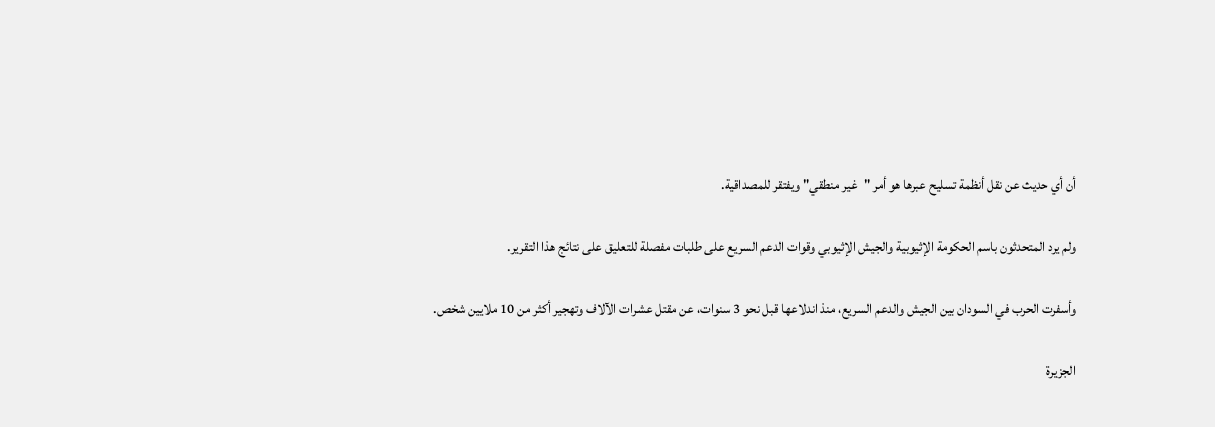أن أي حديث عن نقل أنظمة تسليح عبرها هو أمر "غير منطقي" ويفتقر للمصداقية.

ولم يرد المتحدثون باسم الحكومة الإثيوبية والجيش الإثيوبي وقوات الدعم السريع على طلبات مفصلة للتعليق على نتائج هذا التقرير.

وأسفرت الحرب في السودان بين الجيش والدعم السريع، منذ اندلاعها قبل نحو 3 سنوات، عن مقتل عشرات الآلاف وتهجير أكثر من 10 ملايين شخص.

الجزيرة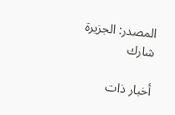المصدر: الجزيرة
شارك

أخبار ذات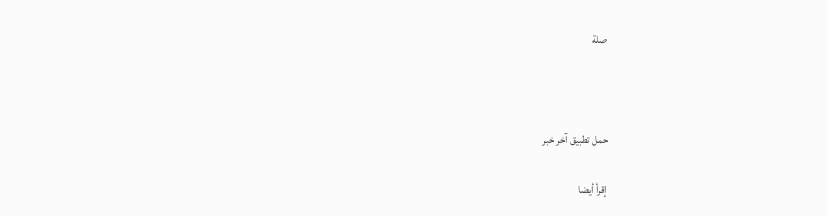صلة



حمل تطبيق آخر خبر

إقرأ أيضا